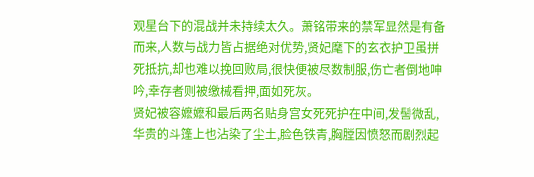观星台下的混战并未持续太久。萧铭带来的禁军显然是有备而来,人数与战力皆占据绝对优势,贤妃麾下的玄衣护卫虽拼死抵抗,却也难以挽回败局,很快便被尽数制服,伤亡者倒地呻吟,幸存者则被缴械看押,面如死灰。
贤妃被容嬷嬷和最后两名贴身宫女死死护在中间,发髻微乱,华贵的斗篷上也沾染了尘土,脸色铁青,胸膛因愤怒而剧烈起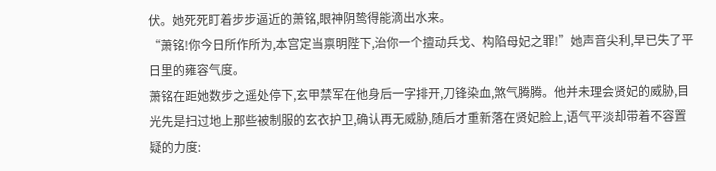伏。她死死盯着步步逼近的萧铭,眼神阴鸷得能滴出水来。
“萧铭!你今日所作所为,本宫定当禀明陛下,治你一个擅动兵戈、构陷母妃之罪!”她声音尖利,早已失了平日里的雍容气度。
萧铭在距她数步之遥处停下,玄甲禁军在他身后一字排开,刀锋染血,煞气腾腾。他并未理会贤妃的威胁,目光先是扫过地上那些被制服的玄衣护卫,确认再无威胁,随后才重新落在贤妃脸上,语气平淡却带着不容置疑的力度: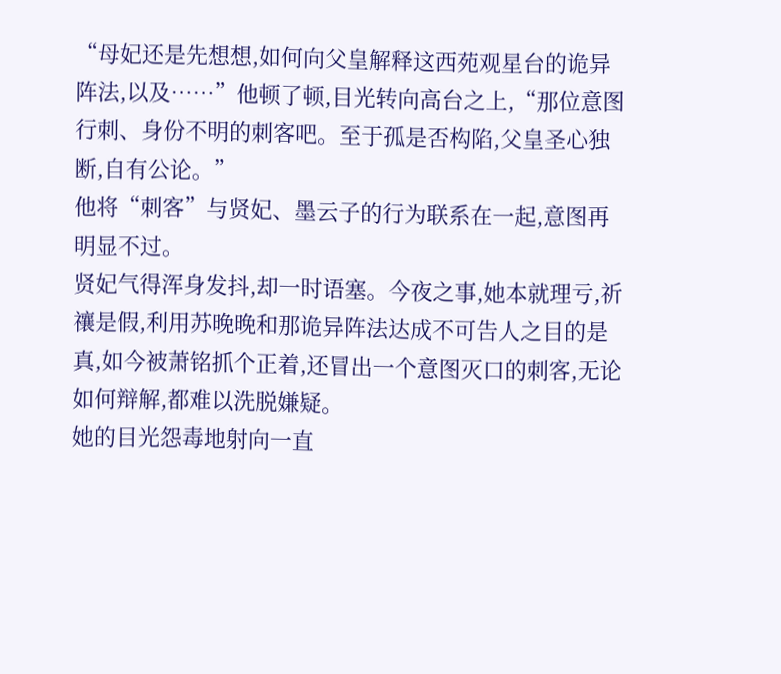“母妃还是先想想,如何向父皇解释这西苑观星台的诡异阵法,以及……”他顿了顿,目光转向高台之上,“那位意图行刺、身份不明的刺客吧。至于孤是否构陷,父皇圣心独断,自有公论。”
他将“刺客”与贤妃、墨云子的行为联系在一起,意图再明显不过。
贤妃气得浑身发抖,却一时语塞。今夜之事,她本就理亏,祈禳是假,利用苏晚晚和那诡异阵法达成不可告人之目的是真,如今被萧铭抓个正着,还冒出一个意图灭口的刺客,无论如何辩解,都难以洗脱嫌疑。
她的目光怨毒地射向一直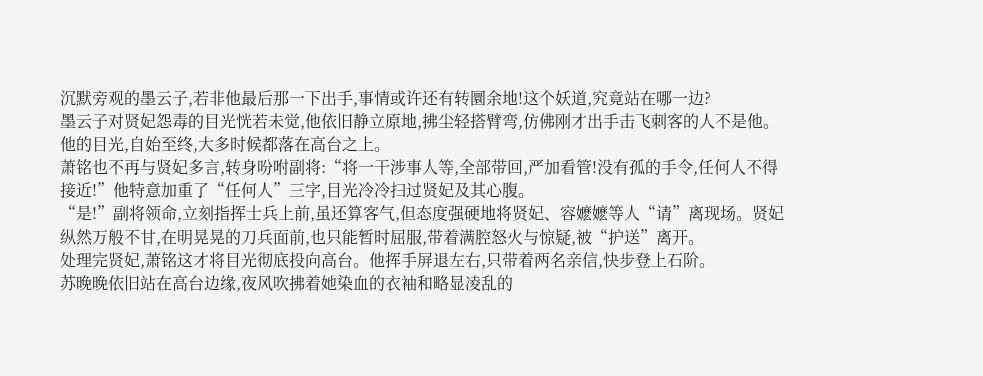沉默旁观的墨云子,若非他最后那一下出手,事情或许还有转圜余地!这个妖道,究竟站在哪一边?
墨云子对贤妃怨毒的目光恍若未觉,他依旧静立原地,拂尘轻搭臂弯,仿佛刚才出手击飞刺客的人不是他。他的目光,自始至终,大多时候都落在高台之上。
萧铭也不再与贤妃多言,转身吩咐副将:“将一干涉事人等,全部带回,严加看管!没有孤的手令,任何人不得接近!”他特意加重了“任何人”三字,目光冷冷扫过贤妃及其心腹。
“是!”副将领命,立刻指挥士兵上前,虽还算客气,但态度强硬地将贤妃、容嬷嬷等人“请”离现场。贤妃纵然万般不甘,在明晃晃的刀兵面前,也只能暂时屈服,带着满腔怒火与惊疑,被“护送”离开。
处理完贤妃,萧铭这才将目光彻底投向高台。他挥手屏退左右,只带着两名亲信,快步登上石阶。
苏晚晚依旧站在高台边缘,夜风吹拂着她染血的衣袖和略显凌乱的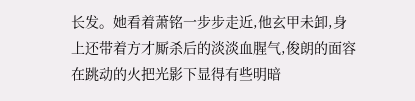长发。她看着萧铭一步步走近,他玄甲未卸,身上还带着方才厮杀后的淡淡血腥气,俊朗的面容在跳动的火把光影下显得有些明暗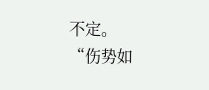不定。
“伤势如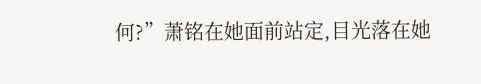何?”萧铭在她面前站定,目光落在她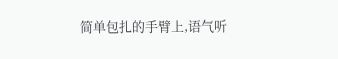简单包扎的手臂上,语气听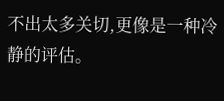不出太多关切,更像是一种冷静的评估。